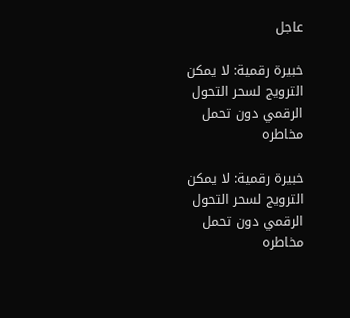عاجل

خبيرة رقمية: لا يمكن الترويج لسحر التحول الرقمي دون تحمل مخاطره

خبيرة رقمية: لا يمكن الترويج لسحر التحول الرقمي دون تحمل مخاطره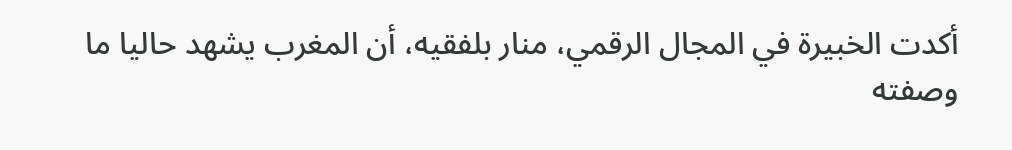أكدت الخبيرة في المجال الرقمي، منار بلفقيه، أن المغرب يشهد حاليا ما وصفته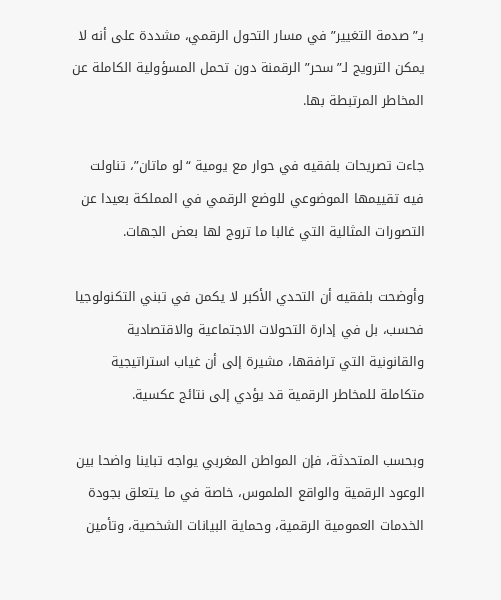بـ”صدمة التغيير” في مسار التحول الرقمي، مشددة على أنه لا يمكن الترويج لـ”سحر” الرقمنة دون تحمل المسؤولية الكاملة عن المخاطر المرتبطة بها.

جاءت تصريحات بلفقيه في حوار مع يومية “لو ماتان”، تناولت فيه تقييمها الموضوعي للوضع الرقمي في المملكة بعيدا عن التصورات المثالية التي غالبا ما تروج لها بعض الجهات.

وأوضحت بلفقيه أن التحدي الأكبر لا يكمن في تبني التكنولوجيا فحسب، بل في إدارة التحولات الاجتماعية والاقتصادية والقانونية التي ترافقها، مشيرة إلى أن غياب استراتيجية متكاملة للمخاطر الرقمية قد يؤدي إلى نتائج عكسية.

وبحسب المتحدثة، فإن المواطن المغربي يواجه تباينا واضحا بين الوعود الرقمية والواقع الملموس، خاصة في ما يتعلق بجودة الخدمات العمومية الرقمية، وحماية البيانات الشخصية، وتأمين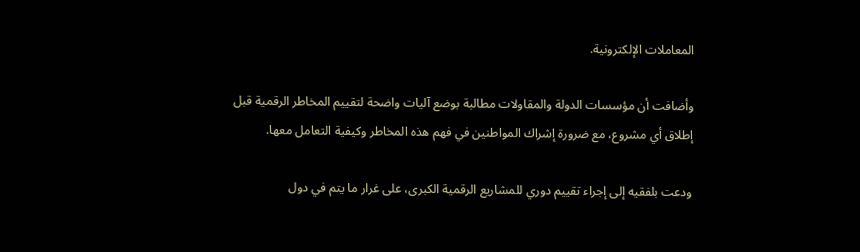المعاملات الإلكترونية.

وأضافت أن مؤسسات الدولة والمقاولات مطالبة بوضع آليات واضحة لتقييم المخاطر الرقمية قبل إطلاق أي مشروع، مع ضرورة إشراك المواطنين في فهم هذه المخاطر وكيفية التعامل معها.

ودعت بلفقيه إلى إجراء تقييم دوري للمشاريع الرقمية الكبرى، على غرار ما يتم في دول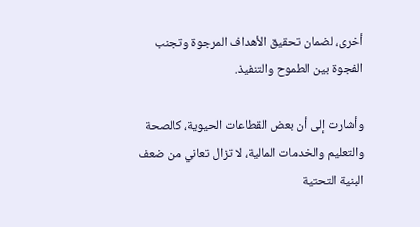أخرى، لضمان تحقيق الأهداف المرجوة وتجنب الفجوة بين الطموح والتنفيذ.

وأشارت إلى أن بعض القطاعات الحيوية، كالصحة والتعليم والخدمات المالية، لا تزال تعاني من ضعف البنية التحتية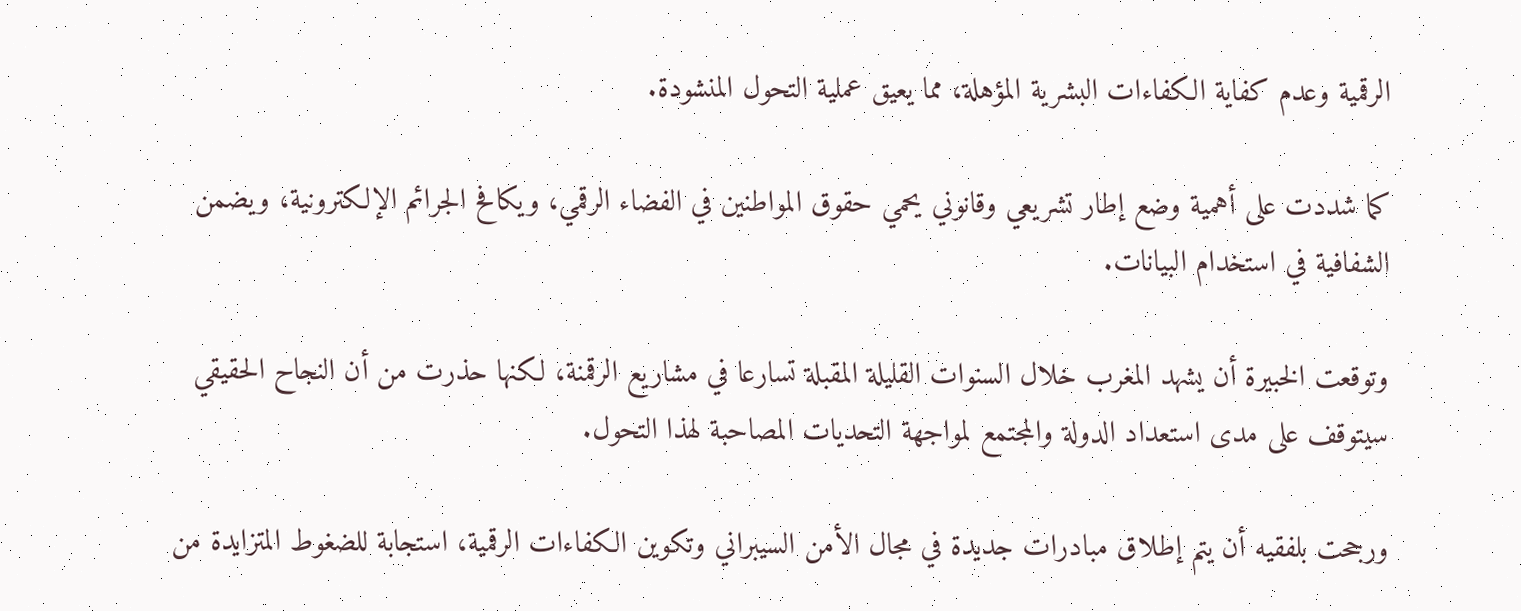الرقمية وعدم كفاية الكفاءات البشرية المؤهلة، مما يعيق عملية التحول المنشودة.

كما شددت على أهمية وضع إطار تشريعي وقانوني يحمي حقوق المواطنين في الفضاء الرقمي، ويكافح الجرائم الإلكترونية، ويضمن الشفافية في استخدام البيانات.

وتوقعت الخبيرة أن يشهد المغرب خلال السنوات القليلة المقبلة تسارعا في مشاريع الرقمنة، لكنها حذرت من أن النجاح الحقيقي سيتوقف على مدى استعداد الدولة والمجتمع لمواجهة التحديات المصاحبة لهذا التحول.

ورجحت بلفقيه أن يتم إطلاق مبادرات جديدة في مجال الأمن السيبراني وتكوين الكفاءات الرقمية، استجابة للضغوط المتزايدة من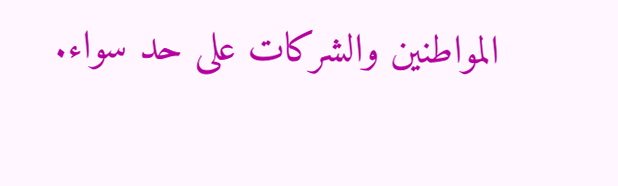المواطنين والشركات على حد سواء.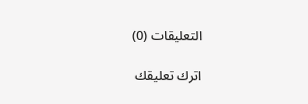التعليقات (0)

اترك تعليقك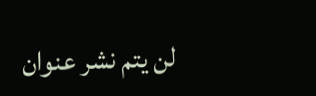لن يتم نشر عنوان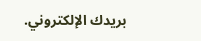بريدك الإلكتروني.